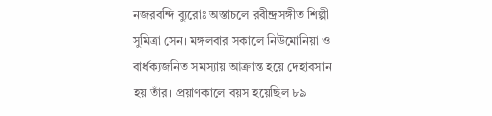নজরবন্দি ব্যুরোঃ অস্তাচলে রবীন্দ্রসঙ্গীত শিল্পী সুমিত্রা সেন। মঙ্গলবার সকালে নিউমোনিয়া ও বার্ধক্যজনিত সমস্যায় আক্রান্ত হয়ে দেহাবসান হয় তাঁর। প্রয়াণকালে বয়স হয়েছিল ৮৯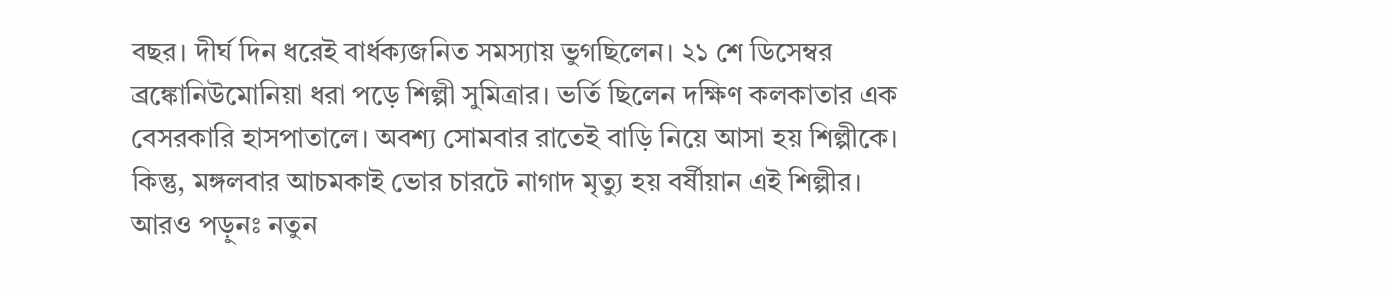বছর। দীর্ঘ দিন ধরেই বার্ধক্যজনিত সমস্যায় ভুগছিলেন। ২১ শে ডিসেম্বর ব্রঙ্কোনিউমোনিয়া ধরা পড়ে শিল্পী সুমিত্রার। ভর্তি ছিলেন দক্ষিণ কলকাতার এক বেসরকারি হাসপাতালে। অবশ্য সোমবার রাতেই বাড়ি নিয়ে আসা হয় শিল্পীকে। কিন্তু, মঙ্গলবার আচমকাই ভোর চারটে নাগাদ মৃত্যু হয় বর্ষীয়ান এই শিল্পীর।
আরও পড়ুনঃ নতুন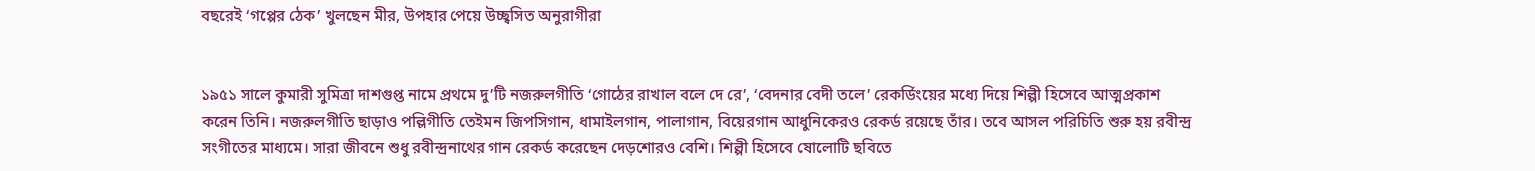বছরেই ‘গপ্পের ঠেক’ খুলছেন মীর, উপহার পেয়ে উচ্ছ্বসিত অনুরাগীরা


১৯৫১ সালে কুমারী সুমিত্রা দাশগুপ্ত নামে প্রথমে দু’টি নজরুলগীতি ‘গোঠের রাখাল বলে দে রে’, ‘বেদনার বেদী তলে’ রেকর্ডিংয়ের মধ্যে দিয়ে শিল্পী হিসেবে আত্মপ্রকাশ করেন তিনি। নজরুলগীতি ছাড়াও পল্লিগীতি তেইমন জিপসিগান, ধামাইলগান, পালাগান, বিয়েরগান আধুনিকেরও রেকর্ড রয়েছে তাঁর। তবে আসল পরিচিতি শুরু হয় রবীন্দ্র সংগীতের মাধ্যমে। সারা জীবনে শুধু রবীন্দ্রনাথের গান রেকর্ড করেছেন দেড়শোরও বেশি। শিল্পী হিসেবে ষোলোটি ছবিতে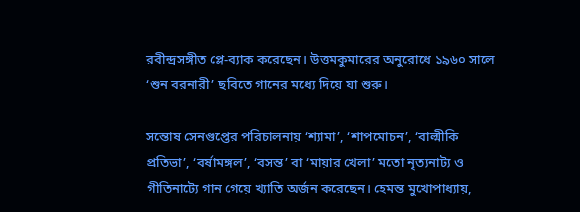রবীন্দ্রসঙ্গীত প্লে-ব্যাক করেছেন। উত্তমকুমারের অনুরোধে ১৯৬০ সালে ‘শুন বরনারী’ ছবিতে গানের মধ্যে দিয়ে যা শুরু।

সন্তোষ সেনগুপ্তের পরিচালনায় ‘শ্যামা’, ‘শাপমোচন’, ‘বাল্মীকি প্রতিভা’, ‘বর্ষামঙ্গল’, ‘বসন্ত’ বা ‘মায়ার খেলা’ মতো নৃত্যনাট্য ও গীতিনাট্যে গান গেয়ে খ্যাতি অর্জন করেছেন। হেমন্ত মুখোপাধ্যায়,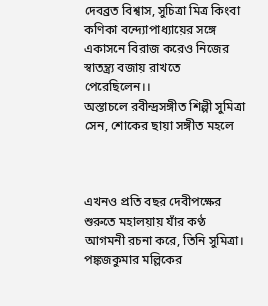দেবব্রত বিশ্বাস, সুচিত্রা মিত্র কিংবা কণিকা বন্দ্যোপাধ্যায়ের সঙ্গে একাসনে বিরাজ করেও নিজের স্বাতন্ত্র্য বজায় রাখতে পেরেছিলেন।।
অস্তাচলে রবীন্দ্রসঙ্গীত শিল্পী সুমিত্রা সেন, শোকের ছায়া সঙ্গীত মহলে



এখনও প্রতি বছর দেবীপক্ষের শুরুতে মহালয়ায় যাঁর কণ্ঠ আগমনী রচনা করে, তিনি সুমিত্রা। পঙ্কজকুমার মল্লিকের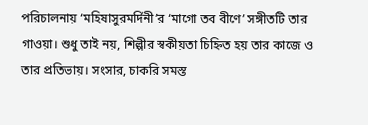পরিচালনায় ‘মহিষাসুরমর্দিনী’র ‘মাগো তব বীণে’ সঙ্গীতটি তার গাওয়া। শুধু তাই নয়, শিল্পীর স্বকীয়তা চিহ্নিত হয় তার কাজে ও তার প্রতিভায়। সংসার, চাকরি সমস্ত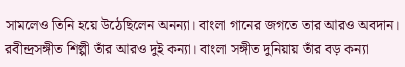সামলেও তিনি হয়ে উঠেছিলেন অনন্যা। বাংলা গানের জগতে তার আরও অবদান। রবীন্দ্রসঙ্গীত শিল্পী তাঁর আরও দুই কন্যা। বাংলা সঙ্গীত দুনিয়ায় তাঁর বড় কন্যা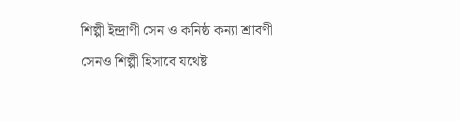শিল্পী ইন্দ্রাণী সেন ও কনিষ্ঠ কন্যা শ্রাবণী সেনও শিল্পী হিসাবে যথেষ্ট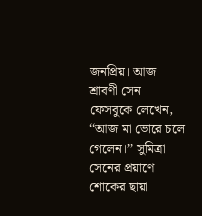জনপ্রিয়। আজ শ্রাবণী সেন ফেসবুকে লেখেন, ‘‘আজ মা ভোরে চলে গেলেন।’’ সুমিত্রা সেনের প্রয়াণে শোকের ছায়া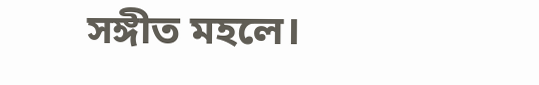সঙ্গীত মহলে।